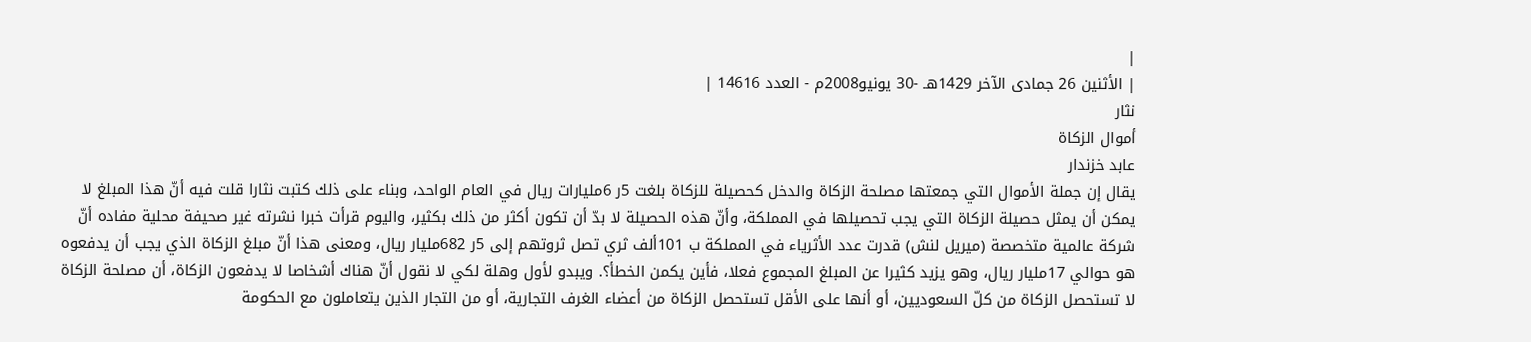|
| الأثنين 26 جمادى الآخر 1429هـ -30 يونيو2008م - العدد 14616 |
نثار
أموال الزكاة
عابد خزندار
يقال إن جملة الأموال التي جمعتها مصلحة الزكاة والدخل كحصيلة للزكاة بلغت 5ر 6مليارات ريال في العام الواحد، وبناء على ذلك كتبت نثارا قلت فيه أنّ هذا المبلغ لا يمكن أن يمثل حصيلة الزكاة التي يجب تحصيلها في المملكة، وأنّ هذه الحصيلة لا بدّ أن تكون أكثر من ذلك بكثير، واليوم قرأت خبرا نشرته غير صحيفة محلية مفاده أنّ شركة عالمية متخصصة (ميريل لنش) قدرت عدد الأثرياء في المملكة ب 101ألف ثري تصل ثروتهم إلى 5ر 682مليار ريال، ومعنى هذا أنّ مبلغ الزكاة الذي يجب أن يدفعوه هو حوالي 17مليار ريال، وهو يزيد كثيرا عن المبلغ المجموع فعلا، فأين يكمن الخطأ؟. ويبدو لأول وهلة لكي لا نقول أنّ هناك أشخاصا لا يدفعون الزكاة، أن مصلحة الزكاة لا تستحصل الزكاة من كلّ السعوديين، أو أنها على الأقل تستحصل الزكاة من أعضاء الغرف التجارية، أو من التجار الذين يتعاملون مع الحكومة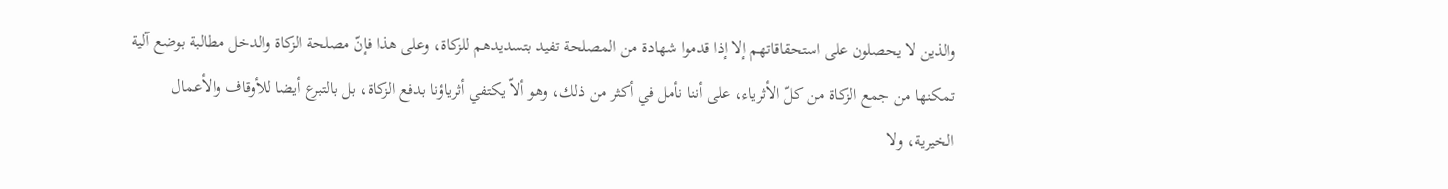والذين لا يحصلون على استحقاقاتهم إلا إذا قدموا شهادة من المصلحة تفيد بتسديدهم للزكاة، وعلى هذا فإنّ مصلحة الزكاة والدخل مطالبة بوضع آلية تمكنها من جمع الزكاة من كلّ الأثرياء، على أننا نأمل في أكثر من ذلك، وهو ألاّ يكتفي أثرياؤنا بدفع الزكاة، بل بالتبرع أيضا للأوقاف والأعمال الخيرية، ولا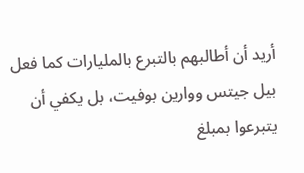أريد أن أطالبهم بالتبرع بالمليارات كما فعل بيل جيتس ووارين بوفيت، بل يكفي أن يتبرعوا بمبلغ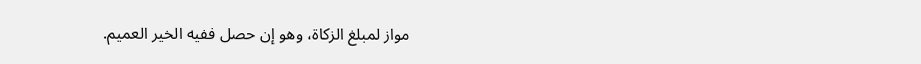مواز لمبلغ الزكاة، وهو إن حصل ففيه الخير العميم.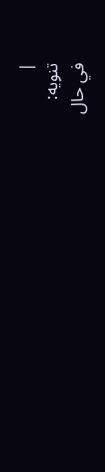|
تنويه:
في حال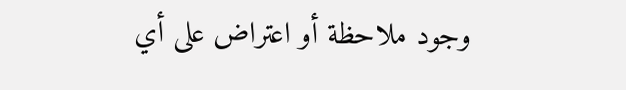وجود ملاحظة أو اعتراض على أي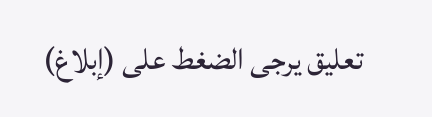تعليق يرجى الضغط على (إبلاغ)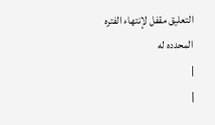التعليق مقفل لإنتهاء الفتره المحدده له
|
|